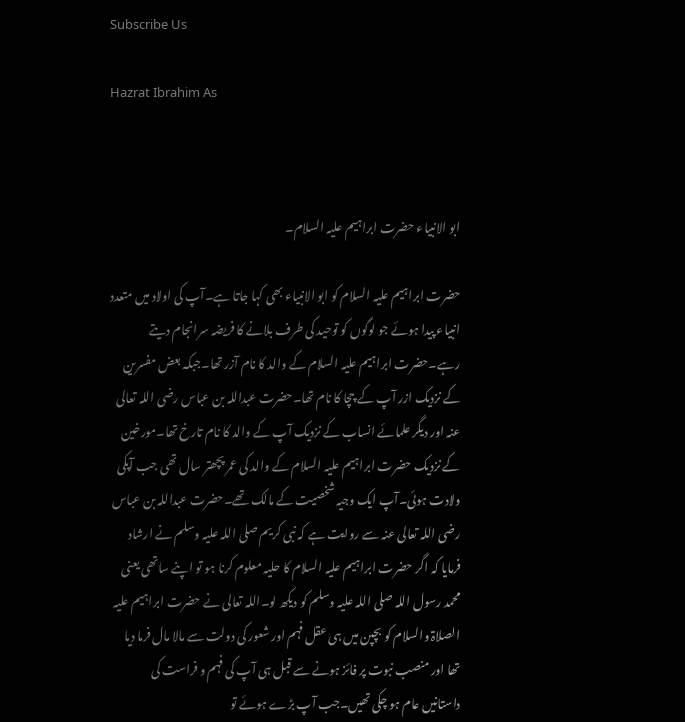Subscribe Us

Hazrat Ibrahim As



ابو الانبیاء حضرت ابراہیم علیہ السلام۔

حضرت ابراہیم علیہ السلام کو ابو الانبیاء بھی کہا جاتا ہے۔آپ کی اولاد میں متعدد انبیاء پیدا ہوئے جو لوگوں کو توحید کی طرف بلانے کا فریضہ سرانجام دیتے رہے۔حضرت ابراہیم علیہ السلام کے والد کا نام آزر تھا۔جبکہ بعض مفسرین کے نزدیک ازر آپ کے چچا کا نام تھا۔حضرت عبداللہ بن عباس رضی اللہ تعالی عنہ اور دیگر علمائے انساب کے نزدیک آپ کے والد کا نام تارخ تھا۔مورخین کے نزدیک حضرت ابراہیم علیہ السلام کے والد کی عمر پچھتر سال تھی جب آپکی ولادت ہوئی۔آپ ایک وجیہ شخصیت کے مالک تھے۔حضرت عبداللہ بن عباس رضی اللہ تعالی عنہ سے روایت ہے کہ نبی کریم صلی اللہ علیہ وسلم نے ارشاد فرمایا کہ اگر حضرت ابراہیم علیہ السلام کا حلیہ معلوم کرنا ہو تو اپنے ساتھی یعنی محمد رسول اللہ صلی اللہ علیہ وسلم کو دیکھ لو۔اللہ تعالی نے حضرت ابراہیم علیہ الصلاۃ والسلام کو بچپن میں ہی عقل فہم اور شعور کی دولت سے مالا مال فرما دیا تھا اور منصب نبوت پر فائز ہونے سے قبل ہی آپ کی فہم و فراست کی داستانیں عام ہو چکی تھیں۔جب آپ بڑے ہوئے تو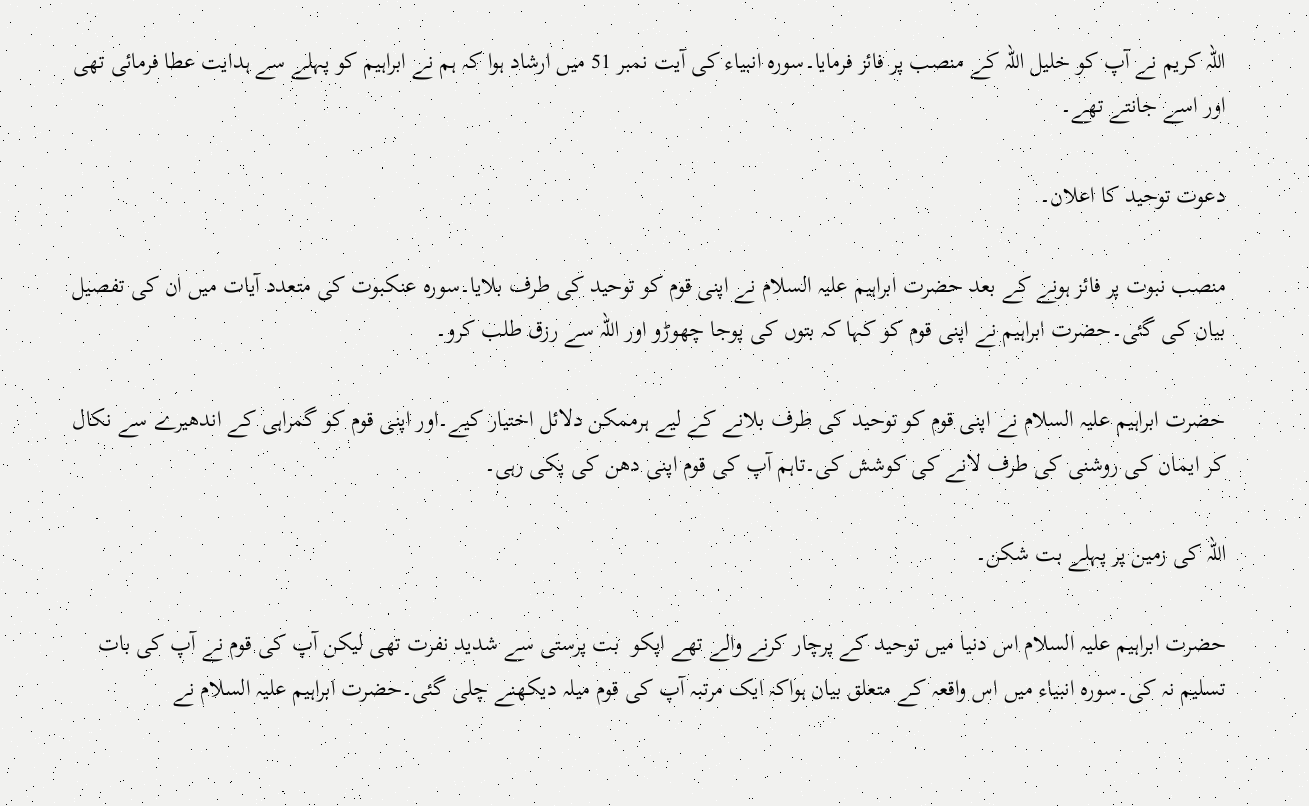اللہ کریم نے آپ کو خلیل اللہ کے منصب پر فائز فرمایا۔سورہ انبیاء کی آیت نمبر 51 میں ارشاد ہوا کہ ہم نے ابراہیم کو پہلے سے ہدایت عطا فرمائی تھی اور اسے جانتے تھے۔

دعوت توحید کا اعلان۔

منصب نبوت پر فائز ہونے کے بعد حضرت ابراہیم علیہ السلام نے اپنی قوم کو توحید کی طرف بلایا۔سورہ عنکبوت کی متعدد آیات میں ان کی تفصیل بیان کی گئی۔حضرت ابراہیم نے اپنی قوم کو کہا کہ بتوں کی پوجا چھوڑو اور اللہ سے رزق طلب کرو۔

حضرت ابراہیم علیہ السلام نے اپنی قوم کو توحید کی طرف بلانے کے لیے ہرممکن دلائل اختیار کیے۔اور اپنی قوم کو گمراہی کے اندھیرے سے نکال کر ایمان کی روشنی کی طرف لانے کی کوشش کی۔تاہم آپ کی قوم اپنی دھن کی پکی رہی۔

اللہ کی زمین پر پہلے بت شکن۔

حضرت ابراہیم علیہ السلام اس دنیا میں توحید کے پرچار کرنے والے تھے اپکو  بت پرستی سے شدید نفرت تھی لیکن آپ کی قوم نے آپ کی بات تسلیم نہ کی۔سورہ انبیاء میں اس واقعہ کے متعلق بیان ہواکہ ایک مرتبہ آپ کی قوم میلہ دیکھنے چلی گئی۔حضرت ابراہیم علیہ السلام نے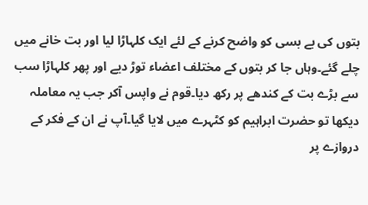بتوں کی بے بسی کو واضح کرنے کے لئے ایک کلہاڑا لیا اور بت خانے میں چلے گئے۔وہاں جا کر بتوں کے مختلف اعضاء توڑ دیے اور پھر کلہاڑا سب سے بڑے بت کے کندھے پر رکھ دیا۔قوم نے واپس آکر جب یہ معاملہ دیکھا تو حضرت ابراہیم کو کٹہرے میں لایا گیا۔آپ نے ان کے فکر کے دروازے پر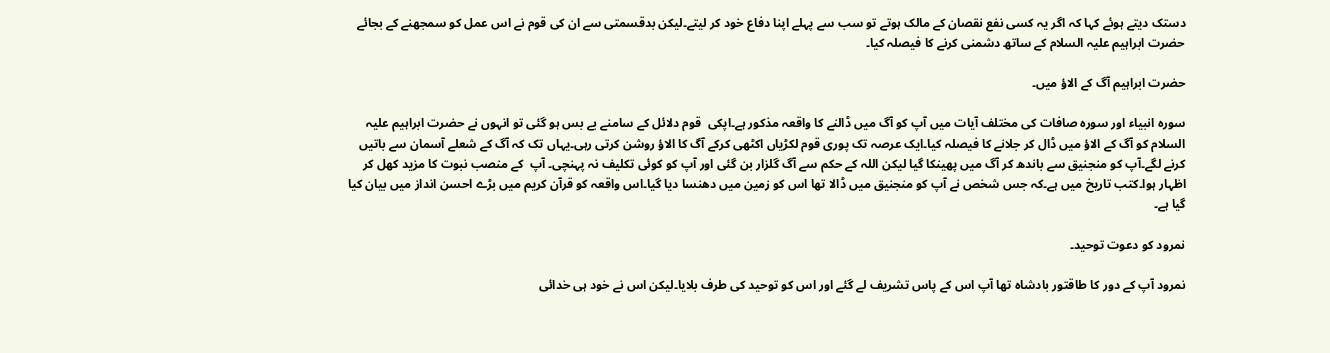دستک دیتے ہوئے کہا کہ اگر یہ کسی نفع نقصان کے مالک ہوتے تو سب سے پہلے اپنا دفاع خود کر لیتے۔لیکن بدقسمتی سے ان کی قوم نے اس عمل کو سمجھنے کے بجائے حضرت ابراہیم علیہ السلام کے ساتھ دشمنی کرنے کا فیصلہ کیا۔

حضرت ابراہیم آگ کے الاؤ میں۔

سورہ انبیاء اور سورہ صافات کی مختلف آیات میں آپ کو آگ میں ڈالنے کا واقعہ مذکور ہے۔اپکی  قوم دلائل کے سامنے بے بس ہو گئی تو انہوں نے حضرت ابراہیم علیہ السلام کو آگ کے الاؤ میں ڈال کر جلانے کا فیصلہ کیا۔ایک عرصہ تک پوری قوم لکڑیاں اکٹھی کرکے آگ کا الاؤ روشن کرتی رہی۔یہاں تک کہ آگ کے شعلے آسمان سے باتیں کرنے لگے۔آپ کو منجنیق سے باندھ کر آگ میں پھینکا گیا لیکن اللہ کے حکم سے آگ گلزار بن گئی اور آپ کو کوئی تکلیف نہ پہنچی۔ آپ  کے منصب نبوت کا مزید کھل کر اظہار ہوا۔کتب تاریخ میں ہے۔کہ جس شخص نے آپ کو منجنیق میں ڈالا تھا اس کو زمین میں دھنسا دیا گیا۔اس واقعہ کو قرآن کریم میں بڑے احسن انداز میں بیان کیا گیا ہے۔

نمرود کو دعوت توحید۔

نمرود آپ کے دور کا طاقتور بادشاہ تھا آپ اس کے پاس تشریف لے گئے اور اس کو توحید کی طرف بلایا۔لیکن اس نے خود ہی خدائی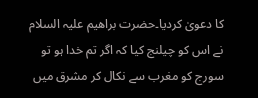کا دعویٰ کردیا۔حضرت براھیم علیہ السلام نے اس کو چیلنج کیا کہ اگر تم خدا ہو تو سورج کو مغرب سے نکال کر مشرق میں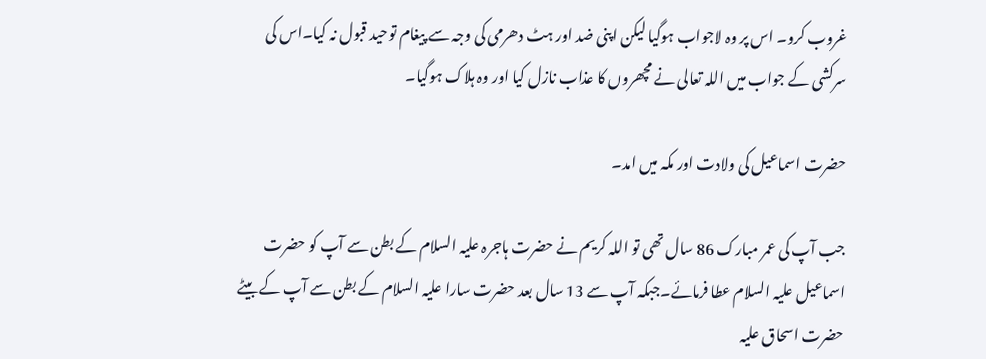غروب کرو۔ اس پر وہ لاجواب ہوگیا لیکن اپنی ضد اور ہٹ دھرمی کی وجہ سے پیغام توحید قبول نہ کیا۔اس کی سرکشی کے جواب میں اللہ تعالی نے مچھروں کا عذاب نازل کیا اور وہ ہلاک ہوگیا۔

حضرت اسماعیل کی ولادت اور مکہ میں امد۔

جب آپ کی عمر مبارک 86 سال تھی تو اللہ کریم نے حضرت ہاجرہ علیہ السلام کے بطن سے آپ کو حضرت اسماعیل علیہ السلام عطا فرمائے۔جبکہ آپ سے 13 سال بعد حضرت سارا علیہ السلام کے بطن سے آپ کے بیٹے حضرت اسحاق علیہ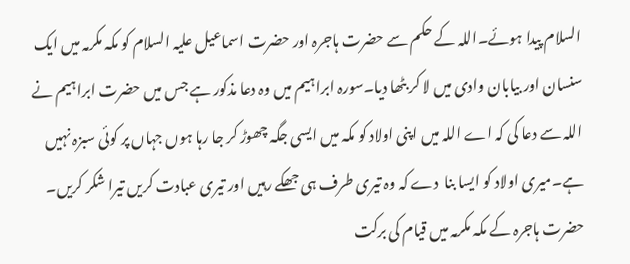السلام پیدا ہوئے۔اللہ کے حکم سے حضرت ہاجرہ اور حضرت اسماعیل علیہ السلام کو مکہ مکرمہ میں ایک سنسان اور بیابان وادی میں لا کر بٹھا دیا۔سورہ ابراہیم میں وہ دعا مذکور ہے جس میں حضرت ابراہیم نے اللہ سے دعا کی کہ اے اللہ میں اپنی اولاد کو مکہ میں ایسی جگہ چھوڑ کر جا رہا ہوں جہاں پر کوئی سبزہ نہیں ہے۔میری اولاد کو ایسا بنا  دے کہ وہ تیری طرف ہی جھکے رہیں اور تیری عبادت کریں تیرا شکر کریں۔ حضرت ہاجرہ کے مکہ مکرمہ میں قیام کی برکت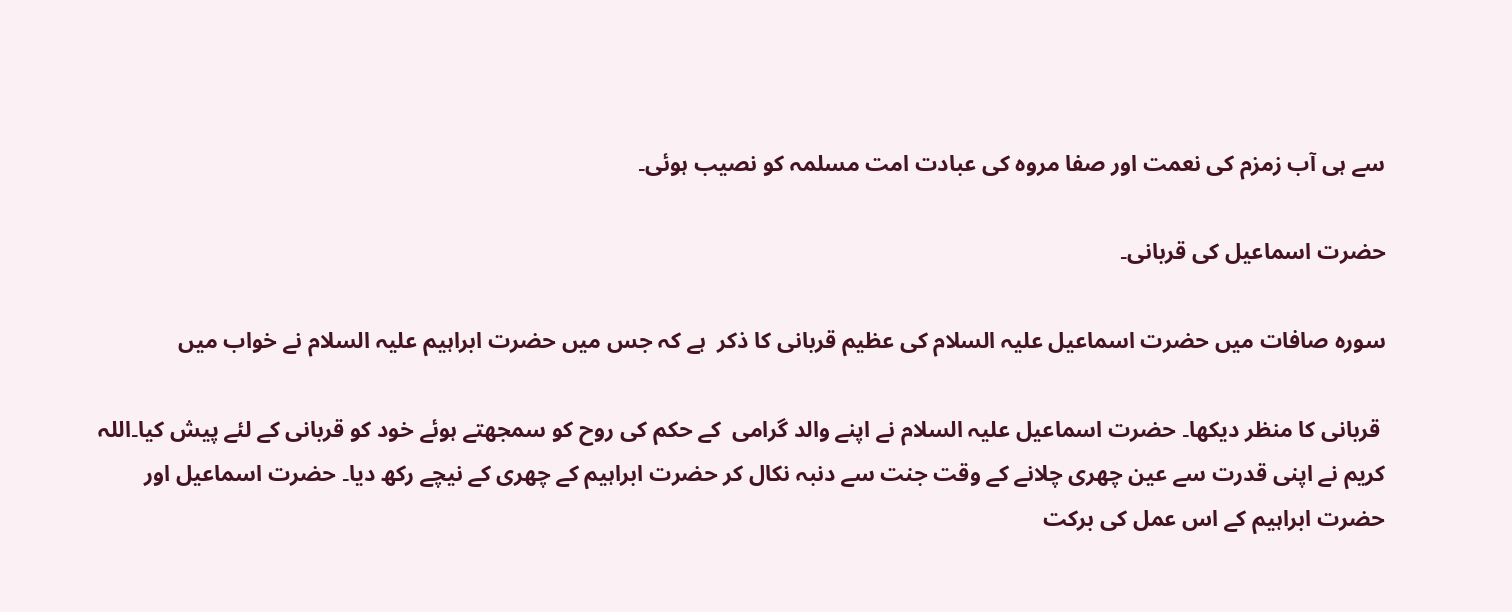سے ہی آب زمزم کی نعمت اور صفا مروہ کی عبادت امت مسلمہ کو نصیب ہوئی۔

حضرت اسماعیل کی قربانی۔

سورہ صافات میں حضرت اسماعیل علیہ السلام کی عظیم قربانی کا ذکر  ہے کہ جس میں حضرت ابراہیم علیہ السلام نے خواب میں

 قربانی کا منظر دیکھا۔ حضرت اسماعیل علیہ السلام نے اپنے والد گرامی  کے حکم کی روح کو سمجھتے ہوئے خود کو قربانی کے لئے پیش کیا۔اللہ کریم نے اپنی قدرت سے عین چھری چلانے کے وقت جنت سے دنبہ نکال کر حضرت ابراہیم کے چھری کے نیچے رکھ دیا۔ حضرت اسماعیل اور حضرت ابراہیم کے اس عمل کی برکت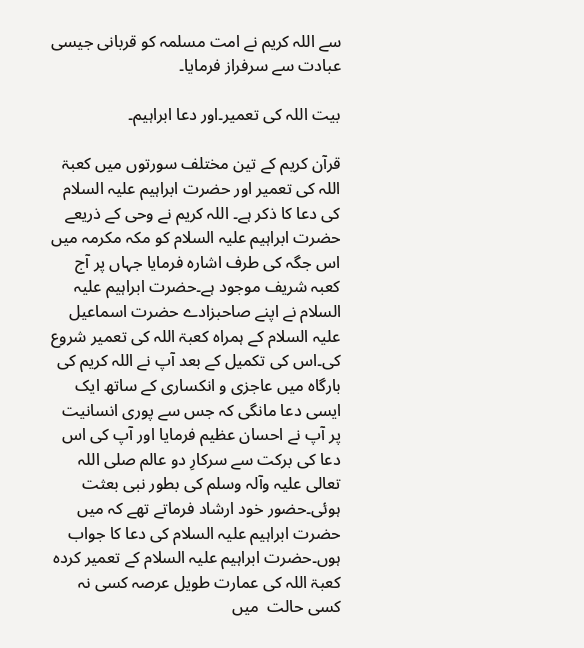سے اللہ کریم نے امت مسلمہ کو قربانی جیسی عبادت سے سرفراز فرمایا۔

بیت اللہ کی تعمیر۔اور دعا ابراہیم۔

قرآن کریم کے تین مختلف سورتوں میں کعبۃ اللہ کی تعمیر اور حضرت ابراہیم علیہ السلام کی دعا کا ذکر ہے۔ اللہ کریم نے وحی کے ذریعے حضرت ابراہیم علیہ السلام کو مکہ مکرمہ میں اس جگہ کی طرف اشارہ فرمایا جہاں پر آج کعبہ شریف موجود ہے۔حضرت ابراہیم علیہ السلام نے اپنے صاحبزادے حضرت اسماعیل علیہ السلام کے ہمراہ کعبۃ اللہ کی تعمیر شروع کی۔اس کی تکمیل کے بعد آپ نے اللہ کریم کی بارگاہ میں عاجزی و انکساری کے ساتھ ایک ایسی دعا مانگی کہ جس سے پوری انسانیت پر آپ نے احسان عظیم فرمایا اور آپ کی اس دعا کی برکت سے سرکارِ دو عالم صلی اللہ تعالی علیہ وآلہ وسلم کی بطور نبی بعثت ہوئی۔حضور خود ارشاد فرماتے تھے کہ میں حضرت ابراہیم علیہ السلام کی دعا کا جواب ہوں۔حضرت ابراہیم علیہ السلام کے تعمیر کردہ کعبۃ اللہ کی عمارت طویل عرصہ کسی نہ کسی حالت  میں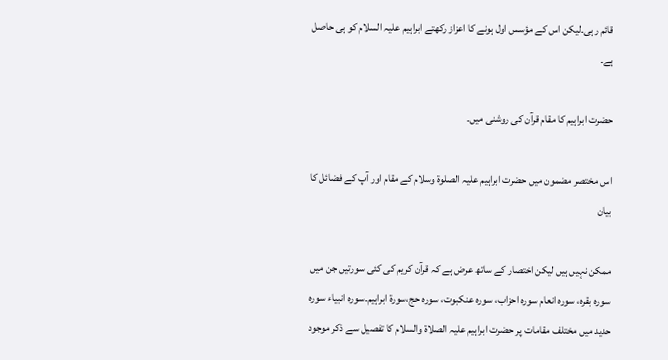قائم رہی۔لیکن اس کے مؤسس اول ہونے کا اعزاز رکھتے ابراہیم علیہ السلام کو ہی حاصل ہے۔

حضرت ابراہیم کا مقام قرآن کی روشنی میں۔

اس مختصر مضمون میں حضرت ابراہیم علیہ الصلوۃ وسلام کے مقام اور آپ کے فضائل کا بیان

ممکن نہیں ہیں لیکن اختصار کے ساتھ عرض ہے کہ قرآن کریم کی کئی سورتیں جن میں سورہ بقرہ، سورہ انعام سورہ احزاب، سورہ عنکبوت، سورہ حج،سورۃ ابراہیم۔سورہ انبیاء سورہ حدید میں مختلف مقامات پر حضرت ابراہیم علیہ الصلاۃ والسلام کا تفصیل سے ذکر موجود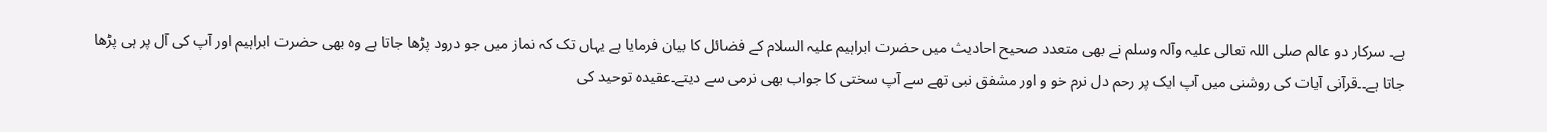ہے۔ سرکار دو عالم صلی اللہ تعالی علیہ وآلہ وسلم نے بھی متعدد صحیح احادیث میں حضرت ابراہیم علیہ السلام کے فضائل کا بیان فرمایا ہے یہاں تک کہ نماز میں جو درود پڑھا جاتا ہے وہ بھی حضرت ابراہیم اور آپ کی آل پر ہی پڑھا جاتا ہے۔۔قرآنی آیات کی روشنی میں آپ ایک پر رحم دل نرم خو و اور مشفق نبی تھے سے آپ سختی کا جواب بھی نرمی سے دیتے۔عقیدہ توحید کی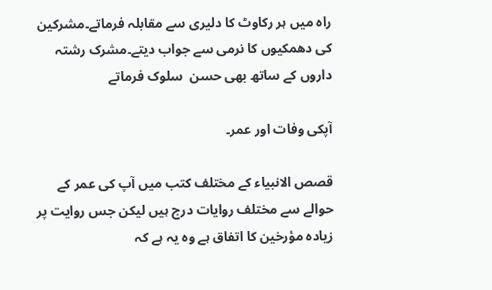راہ میں ہر رکاوٹ کا دلیری سے مقابلہ فرماتے۔مشرکین کی دھمکیوں کا نرمی سے جواب دیتے۔مشرک رشتہ داروں کے ساتھ بھی حسن  سلوک فرماتے

آپکی وفات اور عمر۔

قصص الانبیاء کے مختلف کتب میں آپ کی عمر کے حوالے سے مختلف روایات درج ہیں لیکن جس روایت پر زیادہ مؤرخین کا اتفاق ہے وہ یہ ہے کہ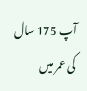آپ 175 سال کی عمر میں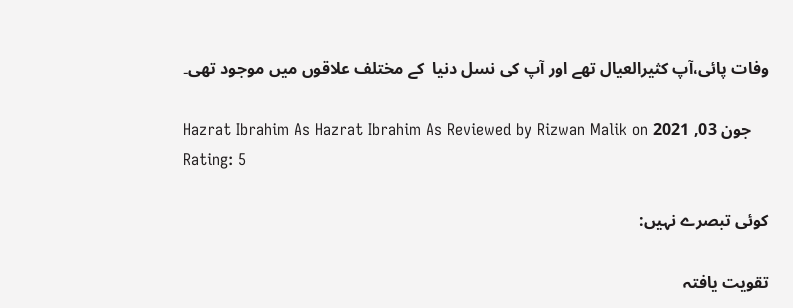وفات پائی،آپ کثیرالعیال تھے اور آپ کی نسل دنیا  کے مختلف علاقوں میں موجود تھی۔

Hazrat Ibrahim As Hazrat Ibrahim As Reviewed by Rizwan Malik on جون 03, 2021 Rating: 5

کوئی تبصرے نہیں:

تقویت یافتہ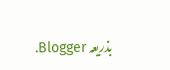بذریعہ Blogger.